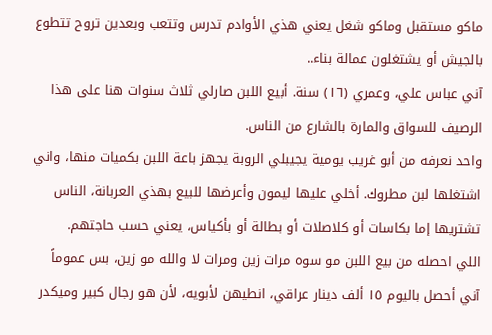ماكو مستقبل وماكو شغل يعني هذي الأوادم تدرس وتتعب وبعدين تروح تتطوع بالجيش أو يشتغلون عمالة بناء..
آني عباس علي، وعمري (١٦) سنة. أبيع اللبن صارلي ثلاث سنوات هنا على هذا الرصيف للسواق والمارة بالشارع من الناس.
واحد نعرفه من أبو غريب يومية يجيبلي الروبة يجهز باعة اللبن بكميات منها، واني اشتغلها لبن مطروك. أخلي عليها ليمون وأعرضها للبيع بهذي العربانة، الناس تشتريها إما بكاسات أو كلاصلات أو بطالة أو بأكياس، يعني حسب حاجتهم.
اللي احصله من بيع اللبن مو سوه مرات زين ومرات لا والله مو زين، بس عموماً آني أحصل باليوم ١٥ ألف دينار عراقي، انطيهن لأبويه، لأن هو رجال كبير وميكدر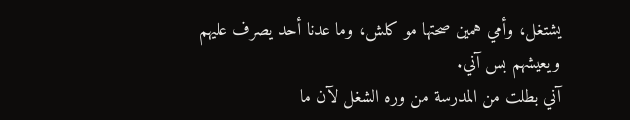يشتغل، وأمي همين صحتها مو كلش، وما عدنا أحد يصرف عليهم ويعيشهم بس آني.
آني بطلت من المدرسة من وره الشغل لآن ما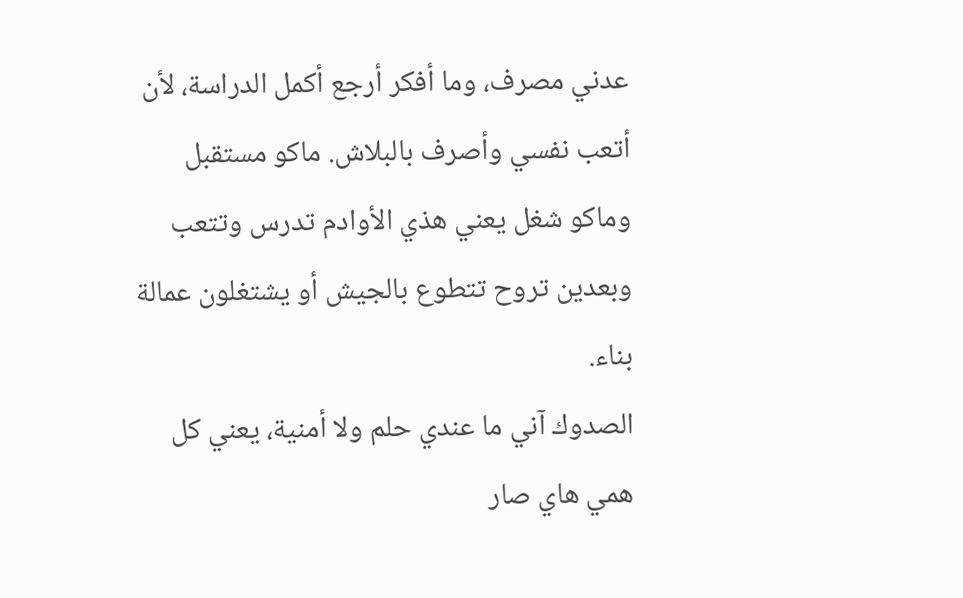عدني مصرف، وما أفكر أرجع أكمل الدراسة، لأن أتعب نفسي وأصرف بالبلاش. ماكو مستقبل وماكو شغل يعني هذي الأوادم تدرس وتتعب وبعدين تروح تتطوع بالجيش أو يشتغلون عمالة بناء.
الصدوك آني ما عندي حلم ولا أمنية، يعني كل همي هاي صار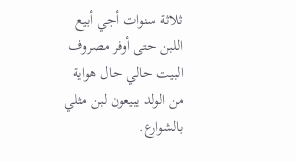ثلاثة سنوات أجي أبيع اللبن حتى أوفر مصروف البيت حالي حال هواية من الولد يبيعون لبن مثلي بالشوارع.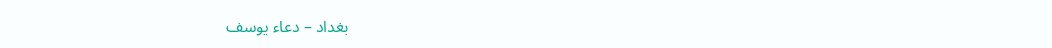بغداد – دعاء يوسف